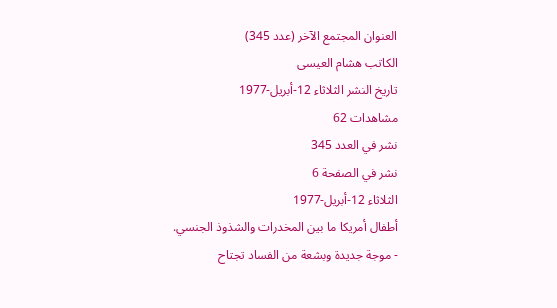العنوان المجتمع الآخر (عدد 345)
الكاتب هشام العيسى
تاريخ النشر الثلاثاء 12-أبريل-1977
مشاهدات 62
نشر في العدد 345
نشر في الصفحة 6
الثلاثاء 12-أبريل-1977
أطفال أمريكا ما بين المخدرات والشذوذ الجنسي.
- موجة جديدة وبشعة من الفساد تجتاح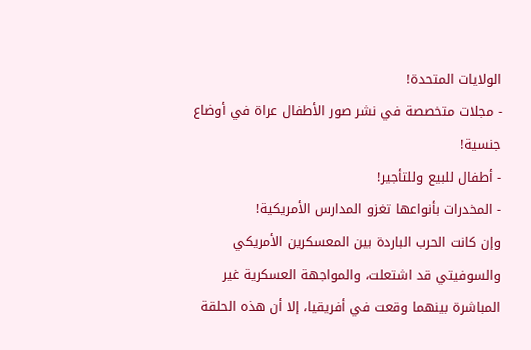الولايات المتحدة!
- مجلات متخصصة في نشر صور الأطفال عراة في أوضاع جنسية!
- أطفال للبيع وللتأجير!
- المخدرات بأنواعها تغزو المدارس الأمريكية!
وإن كانت الحرب الباردة بين المعسكرين الأمريكي والسوفيتي قد اشتعلت، والمواجهة العسكرية غير المباشرة بينهما وقعت في أفريقيا، إلا أن هذه الحلقة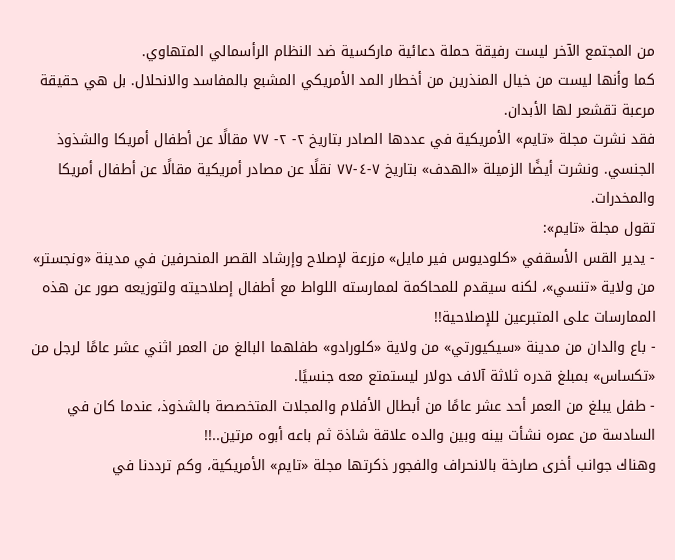من المجتمع الآخر ليست رفيقة حملة دعائية ماركسية ضد النظام الرأسمالي المتهاوي.
كما وأنها ليست من خيال المنذرين من أخطار المد الأمريكي المشبع بالمفاسد والانحلال. بل هي حقيقة مرعبة تقشعر لها الأبدان.
فقد نشرت مجلة «تايم» الأمريكية في عددها الصادر بتاريخ ۲- ۲- ۷۷ مقالًا عن أطفال أمريكا والشذوذ الجنسي. ونشرت أيضًا الزميلة «الهدف» بتاريخ ٧-٤-٧٧ نقلًا عن مصادر أمريكية مقالًا عن أطفال أمريكا والمخدرات.
تقول مجلة «تايم»:
- يدير القس الأسقفي «کلوديوس فير مايل» مزرعة لإصلاح وإرشاد القصر المنحرفين في مدينة «ونجستر» من ولاية «تنسي»، لكنه سيقدم للمحاكمة لممارسته اللواط مع أطفال إصلاحيته ولتوزيعه صور عن هذه الممارسات على المتبرعين للإصلاحية!!
- باع والدان من مدينة «سيكيورتي» من ولاية «کلورادو» طفلهما البالغ من العمر اثني عشر عامًا لرجل من «تكساس» بمبلغ قدره ثلاثة آلاف دولار ليستمتع معه جنسيًا.
- طفل يبلغ من العمر أحد عشر عامًا من أبطال الأفلام والمجلات المتخصصة بالشذوذ، عندما كان في السادسة من عمره نشأت بينه وبين والده علاقة شاذة ثم باعه أبوه مرتين..!!
وهناك جوانب أخرى صارخة بالانحراف والفجور ذكرتها مجلة «تايم» الأمريكية، وكم ترددنا في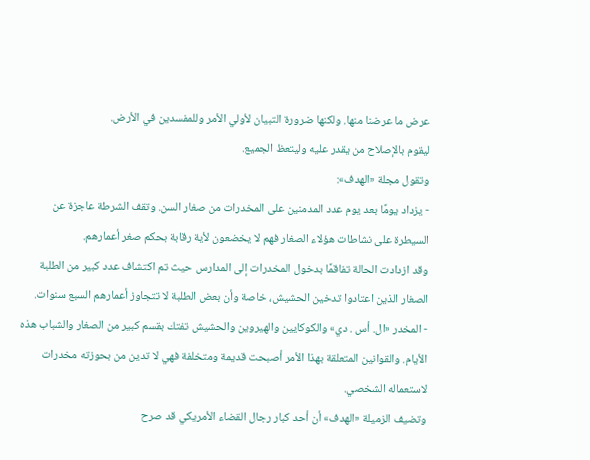عرض ما عرضنا منها. ولكنها ضرورة التبيان لأولي الأمر وللمفسدين في الأرض.
ليقوم بالإصلاح من يقدر عليه وليتعظ الجميع.
وتقول مجلة «الهدف»:
- يزداد يومًا بعد يوم عدد المدمنين على المخدرات من صغار السن. وتقف الشرطة عاجزة عن السيطرة على نشاطات هؤلاء الصغار فهم لا يخضعون لأية رقابة بحكم صغر أعمارهم.
وقد ازدادت الحالة تفاقمًا بدخول المخدرات إلى المدارس حيث تم اكتشاف عدد كبير من الطلبة الصغار الذين اعتادوا تدخين الحشيش، خاصة وأن بعض الطلبة لا تتجاوز أعمارهم السبع سنوات.
- المخدر «ال. أس . دي» والكوكايين والهيروين والحشيش تفتك بقسم كبير من الصغار والشباب هذه الأيام. والقوانين المتعلقة بهذا الأمر أصبحت قديمة ومتخلفة فهي لا تدين من بحوزته مخدرات لاستعماله الشخصي.
وتضيف الزميلة «الهدف» أن أحد كبار رجال القضاء الأمريكي قد صرح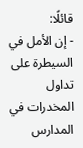قائلًا:
- إن الأمل في السيطرة على تداول المخدرات في المدارس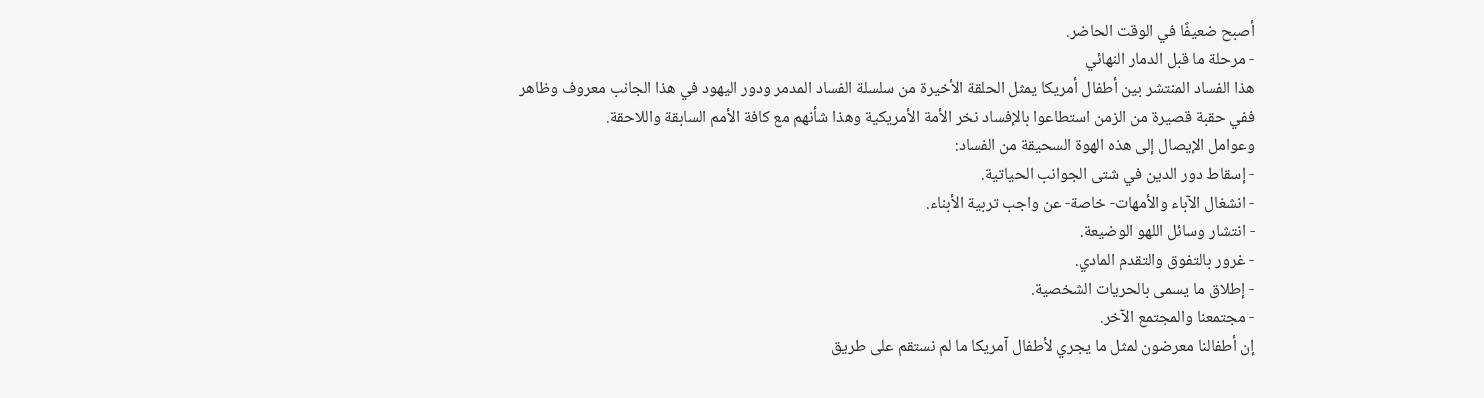أصبح ضعيفًا في الوقت الحاضر.
- مرحلة ما قبل الدمار النهائي
هذا الفساد المنتشر بين أطفال أمريكا يمثل الحلقة الأخيرة من سلسلة الفساد المدمر ودور اليهود في هذا الجانب معروف وظاهر ففي حقبة قصيرة من الزمن استطاعوا بالإفساد نخر الأمة الأمريكية وهذا شأنهم مع كافة الأمم السابقة واللاحقة.
وعوامل الإيصال إلى هذه الهوة السحيقة من الفساد:
- إسقاط دور الدين في شتى الجوانب الحياتية.
- انشغال الآباء والأمهات- خاصة- عن واجب تربية الأبناء.
- انتشار وسائل اللهو الوضيعة.
- غرور بالتفوق والتقدم المادي.
- إطلاق ما يسمى بالحريات الشخصية.
- مجتمعنا والمجتمع الآخر.
إن أطفالنا معرضون لمثل ما يجري لأطفال آمریكا ما لم نستقم على طريق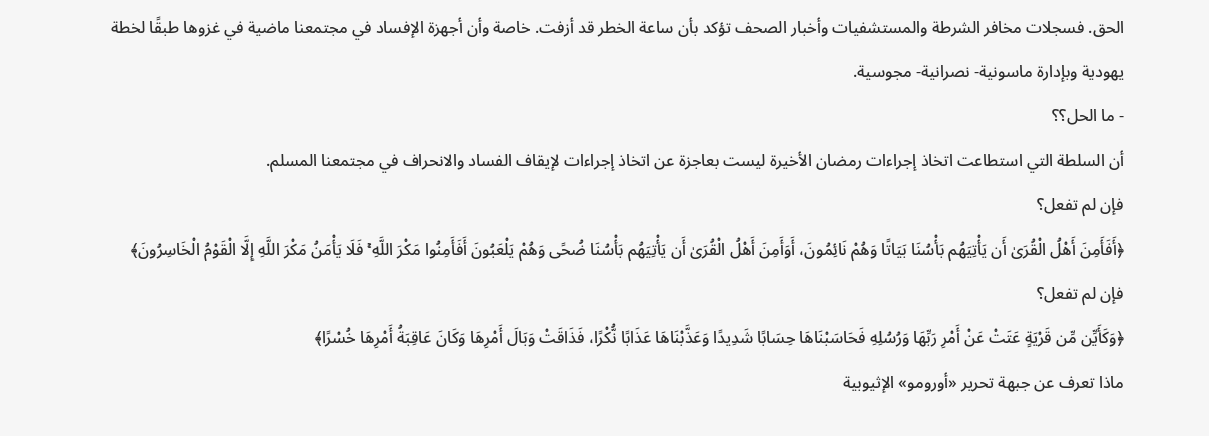الحق. فسجلات مخافر الشرطة والمستشفيات وأخبار الصحف تؤكد بأن ساعة الخطر قد أزفت. خاصة وأن أجهزة الإفساد في مجتمعنا ماضية في غزوها طبقًا لخطة يهودية وبإدارة ماسونية- نصرانية- مجوسية.
- ما الحل؟؟
أن السلطة التي استطاعت اتخاذ إجراءات رمضان الأخيرة ليست بعاجزة عن اتخاذ إجراءات لإيقاف الفساد والانحراف في مجتمعنا المسلم.
فإن لم تفعل؟
﴿أَفَأَمِنَ أَهْلُ الْقُرَىٰ أَن يَأْتِيَهُم بَأْسُنَا بَيَاتًا وَهُمْ نَائِمُونَ، أَوَأَمِنَ أَهْلُ الْقُرَىٰ أَن يَأْتِيَهُم بَأْسُنَا ضُحًى وَهُمْ يَلْعَبُونَ أَفَأَمِنُوا مَكْرَ اللَّهِ ۚ فَلَا يَأْمَنُ مَكْرَ اللَّهِ إِلَّا الْقَوْمُ الْخَاسِرُونَ﴾
فإن لم تفعل؟
﴿وَكَأَيِّن مِّن قَرْيَةٍ عَتَتْ عَنْ أَمْرِ رَبِّهَا وَرُسُلِهِ فَحَاسَبْنَاهَا حِسَابًا شَدِيدًا وَعَذَّبْنَاهَا عَذَابًا نُّكْرًا، فَذَاقَتْ وَبَالَ أَمْرِهَا وَكَانَ عَاقِبَةُ أَمْرِهَا خُسْرًا﴾
ماذا تعرف عن جبهة تحرير «أورومو» الإثيوبية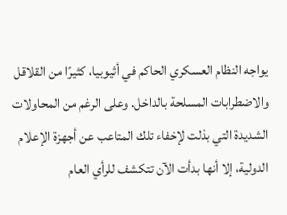يواجه النظام العسكري الحاكم في أثيوبيا، كثيرًا من القلاقل والاضطرابات المسلحة بالداخل. وعلى الرغم من المحاولات الشديدة التي بذلت لإخفاء تلك المتاعب عن أجهزة الإعلام الدولية، إلا أنها بدأت الآن تتكشف للرأي العام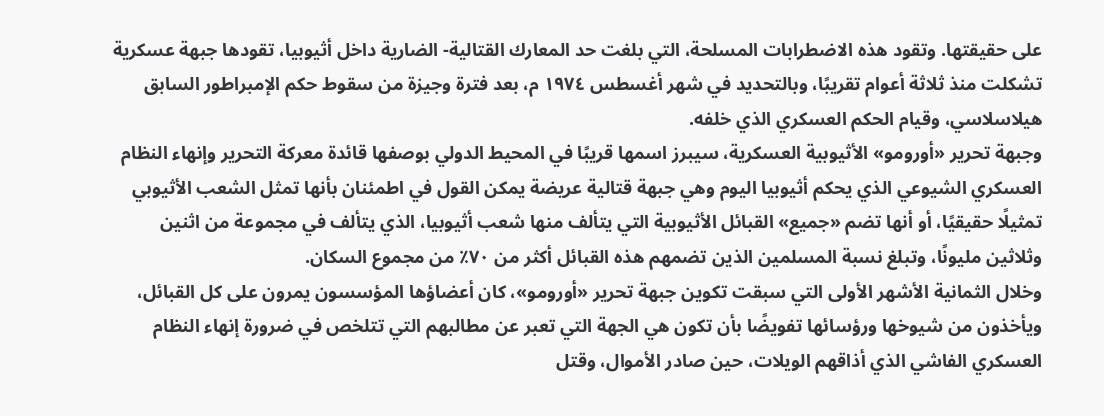على حقيقتها. وتقود هذه الاضطرابات المسلحة، التي بلغت حد المعارك القتالية- الضارية داخل أثيوبيا، تقودها جبهة عسكرية تشكلت منذ ثلاثة أعوام تقريبًا، وبالتحديد في شهر أغسطس ١٩٧٤ م، بعد فترة وجيزة من سقوط حكم الإمبراطور السابق هيلاسلاسي، وقيام الحكم العسكري الذي خلفه.
وجبهة تحرير «أورومو» الأثيوبية العسكرية، سيبرز اسمها قريبًا في المحيط الدولي بوصفها قائدة معركة التحرير وإنهاء النظام العسكري الشيوعي الذي يحكم أثيوبيا اليوم وهي جبهة قتالية عريضة يمكن القول في اطمئنان بأنها تمثل الشعب الأثيوبي تمثيلًا حقيقيًا، أو أنها تضم «جميع» القبائل الأثيوبية التي يتألف منها شعب أثيوبيا، الذي يتألف في مجموعة من اثنين وثلاثين مليونًا، وتبلغ نسبة المسلمين الذين تضمهم هذه القبائل أكثر من ٧٠٪ من مجموع السكان.
وخلال الثمانية الأشهر الأولى التي سبقت تكوين جبهة تحرير «أورومو»، كان أعضاؤها المؤسسون يمرون على كل القبائل، ويأخذون من شيوخها ورؤسائها تفويضًا بأن تكون هي الجهة التي تعبر عن مطالبهم التي تتلخص في ضرورة إنهاء النظام العسكري الفاشي الذي أذاقهم الويلات، حين صادر الأموال، وقتل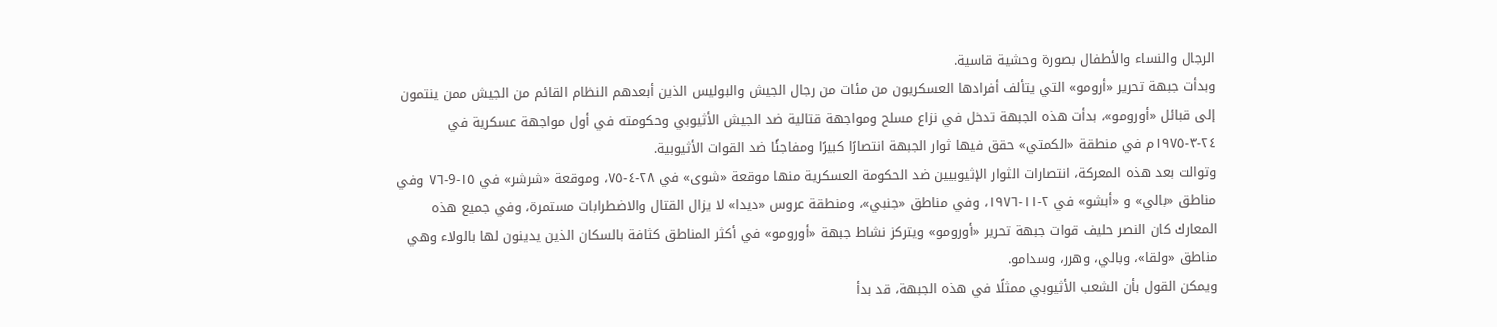الرجال والنساء والأطفال بصورة وحشية قاسية.
وبدأت جبهة تحرير «أرومو» التي يتألف أفرادها العسكريون من مئات من رجال الجيش والبوليس الذين أبعدهم النظام القائم من الجيش ممن ينتمون إلى قبائل «أورومو»، بدأت هذه الجبهة تدخل في نزاع مسلح ومواجهة قتالية ضد الجيش الأثيوبي وحكومته في أول مواجهة عسكرية في ٢٤-٣-١٩٧٥م في منطقة «الكمتي» حقق فيها ثوار الجبهة انتصارًا كبيرًا ومفاجئًا ضد القوات الأثيوبية.
وتوالت بعد هذه المعركة، انتصارات الثوار الإثيوبيين ضد الحكومة العسكرية منها موقعة «شوى» في ٢٨-٤-٧٥، وموقعة «شرشر» في ١٥-9-٧٦ وفي مناطق «بالي» و «أبشو» في ٢-١١-١٩٧٦، وفي مناطق «جنبي»، ومنطقة عروس «ديدا» لا يزال القتال والاضطرابات مستمرة، وفي جميع هذه المعارك كان النصر حليف قوات جبهة تحرير «أورومو» ويتركز نشاط جبهة «أورومو» في أكثر المناطق كثافة بالسكان الذين يدينون لها بالولاء وهي مناطق «ولقا»، وبالي، وهرر، وسدامو.
ويمكن القول بأن الشعب الأثيوبي ممثلًا في هذه الجبهة، قد بدأ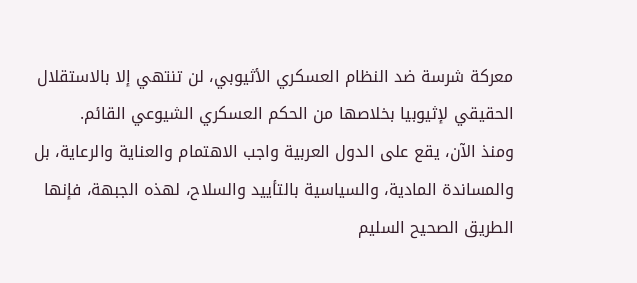معركة شرسة ضد النظام العسكري الأثيوبي، لن تنتهي إلا بالاستقلال الحقيقي لإثيوبيا بخلاصها من الحكم العسكري الشيوعي القائم.
ومنذ الآن، يقع على الدول العربية واجب الاهتمام والعناية والرعاية، بل والمساندة المادية، والسياسية بالتأييد والسلاح، لهذه الجبهة، فإنها الطريق الصحيح السليم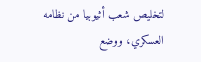لتخليص شعب أثيوبيا من نظامه العسكري، ووضع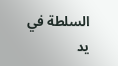السلطة في يد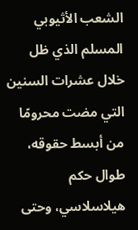الشعب الأثيوبي المسلم الذي ظل خلال عشرات السنين التي مضت محرومًا من أبسط حقوقه، طوال حكم هيلاسلاسي، وحتى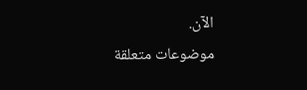الآن.
موضوعات متعلقة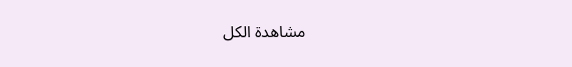مشاهدة الكل